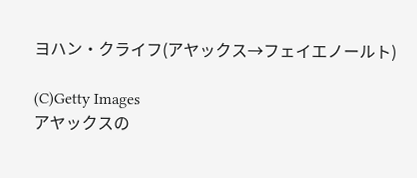ヨハン・クライフ(アヤックス→フェイエノールト)

(C)Getty Images
アヤックスの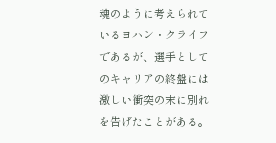魂のように考えられているヨハン・クライフであるが、選手としてのキャリアの終盤には激しい衝突の末に別れを告げたことがある。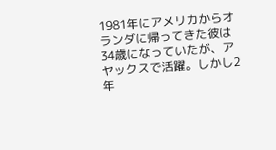1981年にアメリカからオランダに帰ってきた彼は34歳になっていたが、アヤックスで活躍。しかし2年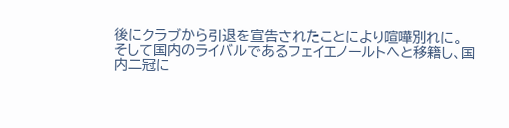後にクラブから引退を宣告されたことにより喧嘩別れに。
そして国内のライバルであるフェイエノールトへと移籍し、国内二冠に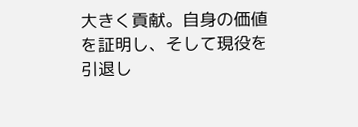大きく貢献。自身の価値を証明し、そして現役を引退し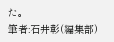た。
筆者:石井彰(編集部)